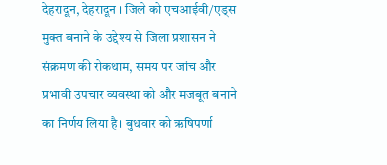देहरादून, देहरादून । जिले को एचआईवी/एड्स मुक्त बनाने के उद्देश्य से जिला प्रशासन ने संक्रमण की रोकथाम, समय पर जांच और प्रभावी उपचार व्यवस्था को और मजबूत बनाने का निर्णय लिया है। बुधवार को ऋषिपर्णा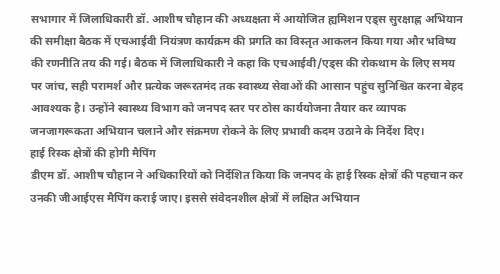सभागार में जिलाधिकारी डॉ. आशीष चौहान की अध्यक्षता में आयोजित ह्यमिशन एड्स सुरक्षाह्ण अभियान की समीक्षा बैठक में एचआईवी नियंत्रण कार्यक्रम की प्रगति का विस्तृत आकलन किया गया और भविष्य की रणनीति तय की गई। बैठक में जिलाधिकारी ने कहा कि एचआईवी/एड्स की रोकथाम के लिए समय पर जांच, सही परामर्श और प्रत्येक जरूरतमंद तक स्वास्थ्य सेवाओं की आसान पहुंच सुनिश्चित करना बेहद आवश्यक है। उन्होंने स्वास्थ्य विभाग को जनपद स्तर पर ठोस कार्ययोजना तैयार कर व्यापक जनजागरूकता अभियान चलाने और संक्रमण रोकने के लिए प्रभावी कदम उठाने के निर्देश दिए।
हाई रिस्क क्षेत्रों की होगी मैपिंग
डीएम डॉ. आशीष चौहान ने अधिकारियों को निर्देशित किया कि जनपद के हाई रिस्क क्षेत्रों की पहचान कर उनकी जीआईएस मैपिंग कराई जाए। इससे संवेदनशील क्षेत्रों में लक्षित अभियान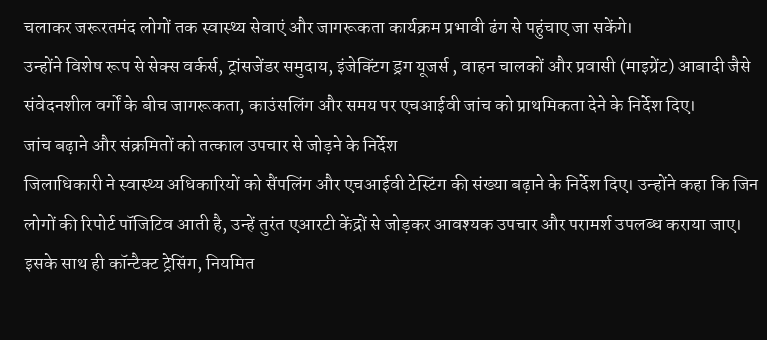चलाकर जरूरतमंद लोगों तक स्वास्थ्य सेवाएं और जागरूकता कार्यक्रम प्रभावी ढंग से पहुंचाए जा सकेंगे।
उन्होंने विशेष रूप से सेक्स वर्कर्स, ट्रांसजेंडर समुदाय, इंजेक्टिंग ड्रग यूजर्स , वाहन चालकों और प्रवासी (माइग्रेंट) आबादी जैसे संवेदनशील वर्गों के बीच जागरूकता, काउंसलिंग और समय पर एचआईवी जांच को प्राथमिकता देने के निर्देश दिए।
जांच बढ़ाने और संक्रमितों को तत्काल उपचार से जोड़ने के निर्देश
जिलाधिकारी ने स्वास्थ्य अधिकारियों को सैंपलिंग और एचआईवी टेस्टिंग की संख्या बढ़ाने के निर्देश दिए। उन्होंने कहा कि जिन लोगों की रिपोर्ट पॉजिटिव आती है, उन्हें तुरंत एआरटी केंद्रों से जोड़कर आवश्यक उपचार और परामर्श उपलब्ध कराया जाए।
इसके साथ ही कॉन्टैक्ट ट्रेसिंग, नियमित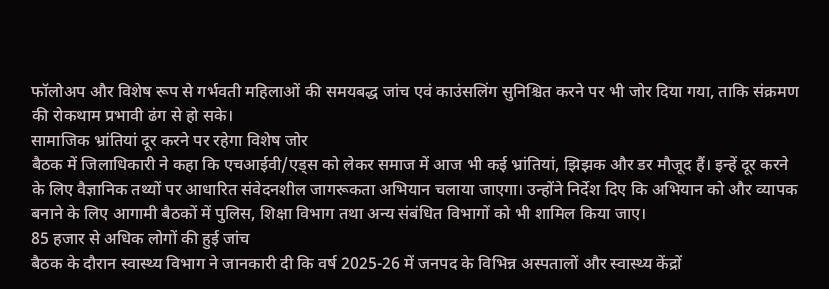फॉलोअप और विशेष रूप से गर्भवती महिलाओं की समयबद्ध जांच एवं काउंसलिंग सुनिश्चित करने पर भी जोर दिया गया, ताकि संक्रमण की रोकथाम प्रभावी ढंग से हो सके।
सामाजिक भ्रांतियां दूर करने पर रहेगा विशेष जोर
बैठक में जिलाधिकारी ने कहा कि एचआईवी/एड्स को लेकर समाज में आज भी कई भ्रांतियां, झिझक और डर मौजूद हैं। इन्हें दूर करने के लिए वैज्ञानिक तथ्यों पर आधारित संवेदनशील जागरूकता अभियान चलाया जाएगा। उन्होंने निर्देश दिए कि अभियान को और व्यापक बनाने के लिए आगामी बैठकों में पुलिस, शिक्षा विभाग तथा अन्य संबंधित विभागों को भी शामिल किया जाए।
85 हजार से अधिक लोगों की हुई जांच
बैठक के दौरान स्वास्थ्य विभाग ने जानकारी दी कि वर्ष 2025-26 में जनपद के विभिन्न अस्पतालों और स्वास्थ्य केंद्रों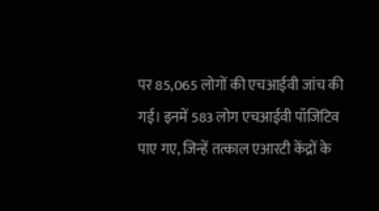पर 85,065 लोगों की एचआईवी जांच की गई। इनमें 583 लोग एचआईवी पॉजिटिव पाए गए, जिन्हें तत्काल एआरटी केंद्रों के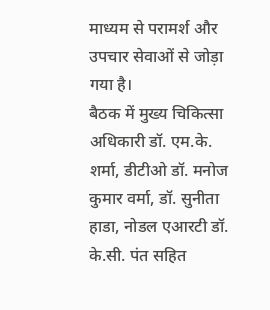माध्यम से परामर्श और उपचार सेवाओं से जोड़ा गया है।
बैठक में मुख्य चिकित्सा अधिकारी डॉ. एम.के. शर्मा, डीटीओ डॉ. मनोज कुमार वर्मा, डॉ. सुनीता हाडा, नोडल एआरटी डॉ. के.सी. पंत सहित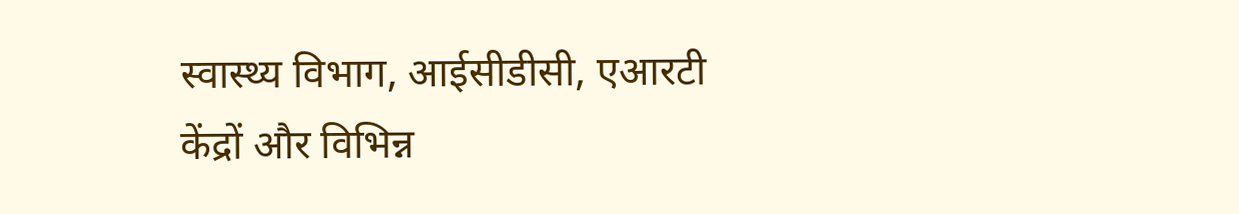स्वास्थ्य विभाग, आईसीडीसी, एआरटी केंद्रों और विभिन्न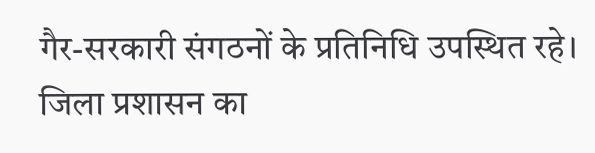गैर-सरकारी संगठनों के प्रतिनिधि उपस्थित रहे। जिला प्रशासन का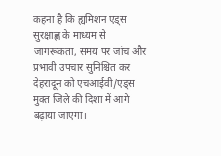कहना है कि ह्यमिशन एड्स सुरक्षाह्ण के माध्यम से जागरूकता, समय पर जांच और प्रभावी उपचार सुनिश्चित कर देहरादून को एचआईवी/एड्स मुक्त जिले की दिशा में आगे बढ़ाया जाएगा।